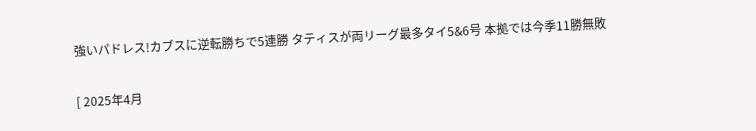強いパドレス!カブスに逆転勝ちで5連勝 タティスが両リーグ最多タイ5&6号 本拠では今季11勝無敗

[ 2025年4月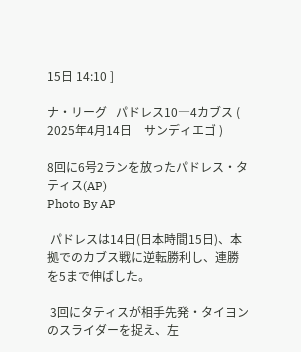15日 14:10 ]

ナ・リーグ   パドレス10―4カブス ( 2025年4月14日    サンディエゴ )

8回に6号2ランを放ったパドレス・タティス(AP)
Photo By AP

 パドレスは14日(日本時間15日)、本拠でのカブス戦に逆転勝利し、連勝を5まで伸ばした。

 3回にタティスが相手先発・タイヨンのスライダーを捉え、左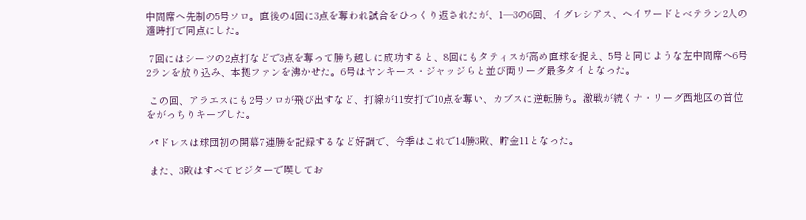中間席へ先制の5号ソロ。直後の4回に3点を奪われ試合をひっくり返されたが、1―3の6回、イグレシアス、ヘイワードとベテラン2人の適時打で同点にした。

 7回にはシーツの2点打などで3点を奪って勝ち越しに成功すると、8回にもタティスが高め直球を捉え、5号と同じような左中間席へ6号2ランを放り込み、本拠ファンを沸かせた。6号はヤンキース・ジャッジらと並び両リーグ最多タイとなった。

 この回、アラエスにも2号ソロが飛び出すなど、打線が11安打で10点を奪い、カブスに逆転勝ち。激戦が続くナ・リーグ西地区の首位をがっちりキープした。

 パドレスは球団初の開幕7連勝を記録するなど好調で、今季はこれで14勝3敗、貯金11となった。

 また、3敗はすべてビジターで喫してお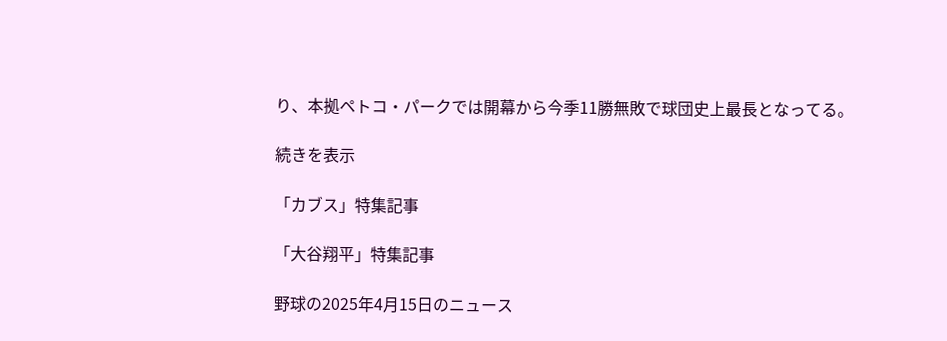り、本拠ペトコ・パークでは開幕から今季11勝無敗で球団史上最長となってる。

続きを表示

「カブス」特集記事

「大谷翔平」特集記事

野球の2025年4月15日のニュース